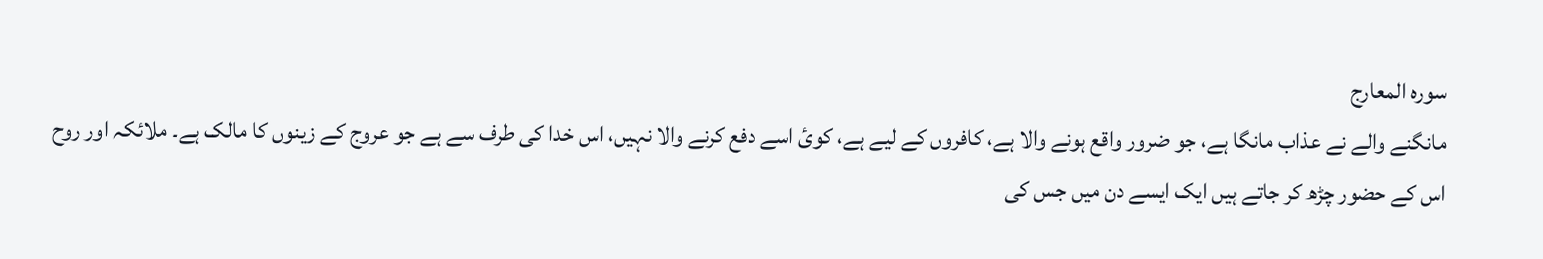سورہ المعارج
مانگنے والے نے عذاب مانگا ہے، جو ضرور واقع ہونے والا ہے، کافروں کے لیے ہے، کوئ اسے دفع کرنے والا نہیں، اس خدا کی طرف سے ہے جو عروج کے زینوں کا مالک ہے۔ ملائکہ اور روح اس کے حضور چڑھ کر جاتے ہیں ایک ایسے دن میں جس کی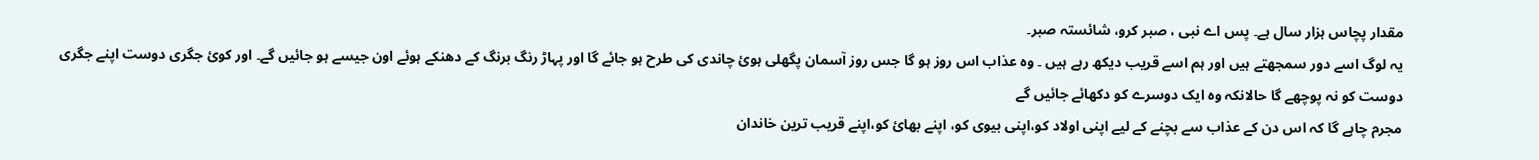مقدار پچاس ہزار سال ہے۔ پس اے نبی ، صبر کرو، شائستہ صبر۔
یہ لوگ اسے دور سمجھتے ہیں اور ہم اسے قریب دیکھ رہے ہیں ۔ وہ عذاب اس روز ہو گا جس روز آسمان پگھلی ہوئ چاندی کی طرح ہو جائے گا اور پہاڑ رنگ برنگ کے دھنکے ہوئے اون جیسے ہو جائیں گے۔ اور کوئ جگری دوست اپنے جگری دوست کو نہ پوچھے گا حالانکہ وہ ایک دوسرے کو دکھائے جائیں گے
مجرم چاہے گا کہ اس دن کے عذاب سے بچنے کے لیے اپنی اولاد کو،اپنی بیوی کو، اپنے بھائ کو،اپنے قریب ترین خاندان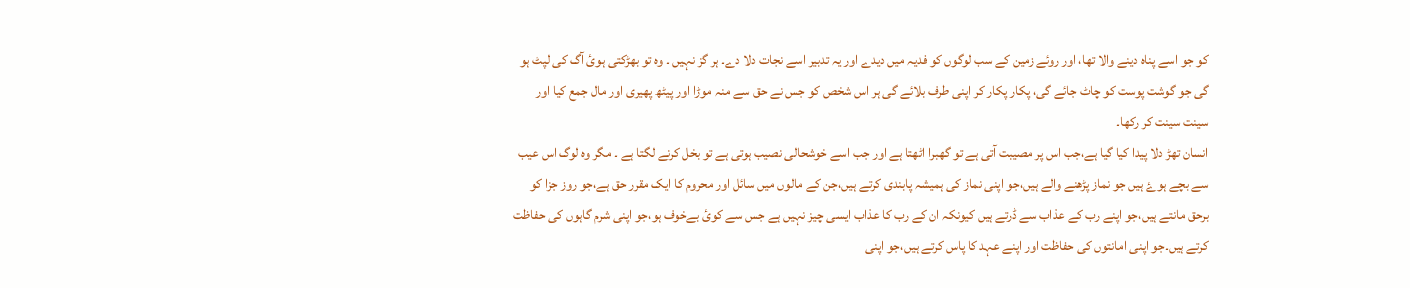کو جو اسے پناہ دینے والا تھا، اور روئے زمین کے سب لوگوں کو فدیہ میں دیدے اور یہ تدبیر اسے نجات دلا دے۔ ہر گز نہیں ۔ وہ تو بھڑکتی ہوئ آگ کی لپٹ ہو گی جو گوشت پوست کو چاٹ جائے گی، پکار پکار کر اپنی طرف بلائے گی ہر اس شخص کو جس نے حق سے منہ موڑا اور پیٹھ پھیری اور مال جمع کیا اور سینت سینت کر رکھا۔
انسان تھڑ دلا پیدا کیا گیا ہے،جب اس پر مصیبت آتی ہے تو گھبرا اٹھتا ہے اور جب اسے خوشحالی نصیب ہوتی ہے تو بخل کرنے لگتا ہے ۔ مگر وہ لوگ اس عیب سے بچے ہوۓ ہیں جو نماز پڑھنے والے ہیں،جو اپنی نماز کی ہمیشہ پابندی کرتے ہیں،جن کے مالوں میں سائل اور محروم کا ایک مقرر حق ہے،جو روز جزا کو برحق مانتے ہیں،جو اپنے رب کے عذاب سے ڈرتے ہیں کیونکہ ان کے رب کا عذاب ایسی چیز نہیں ہے جس سے کوئ بےخوف ہو،جو اپنی شرم گاہوں کی حفاظت کرتے ہیں۔جو اپنی امانتوں کی حفاظت اور اپنے عہد کا پاس کرتے ہیں،جو اپنی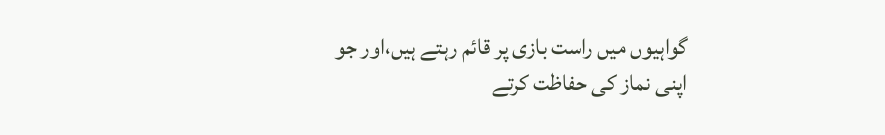گواہیوں میں راست بازی پر قائم رہتے ہیں،اور جو اپنی نماز کی حفاظت کرتے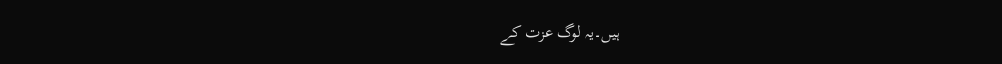ہیں۔یہ لوگ عزت کے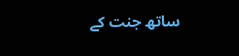ساتھ جنت کے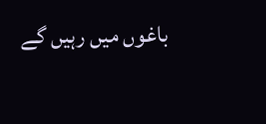باغوں میں رہیں گے